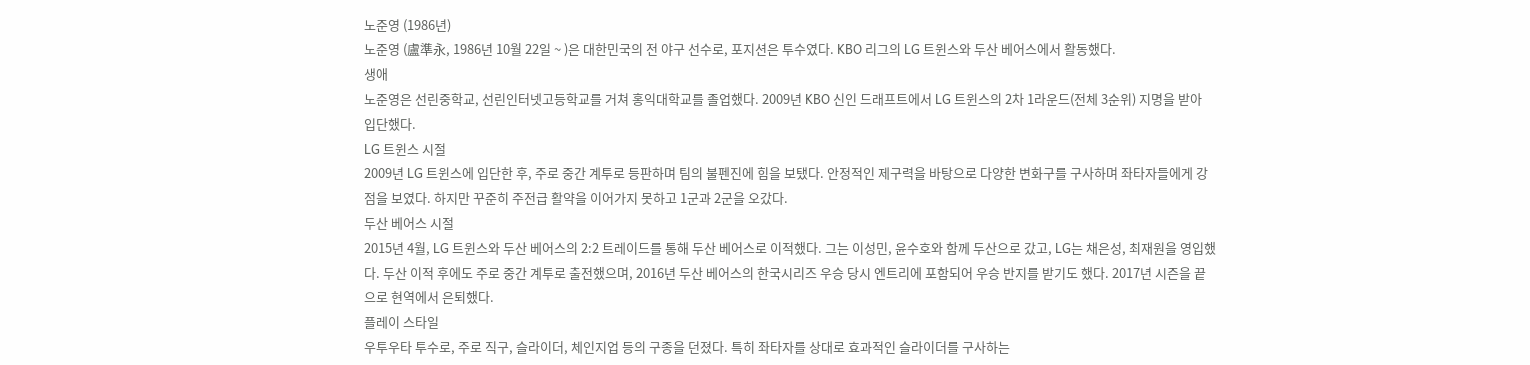노준영 (1986년)
노준영 (盧準永, 1986년 10월 22일 ~ )은 대한민국의 전 야구 선수로, 포지션은 투수였다. KBO 리그의 LG 트윈스와 두산 베어스에서 활동했다.
생애
노준영은 선린중학교, 선린인터넷고등학교를 거쳐 홍익대학교를 졸업했다. 2009년 KBO 신인 드래프트에서 LG 트윈스의 2차 1라운드(전체 3순위) 지명을 받아 입단했다.
LG 트윈스 시절
2009년 LG 트윈스에 입단한 후, 주로 중간 계투로 등판하며 팀의 불펜진에 힘을 보탰다. 안정적인 제구력을 바탕으로 다양한 변화구를 구사하며 좌타자들에게 강점을 보였다. 하지만 꾸준히 주전급 활약을 이어가지 못하고 1군과 2군을 오갔다.
두산 베어스 시절
2015년 4월, LG 트윈스와 두산 베어스의 2:2 트레이드를 통해 두산 베어스로 이적했다. 그는 이성민, 윤수호와 함께 두산으로 갔고, LG는 채은성, 최재원을 영입했다. 두산 이적 후에도 주로 중간 계투로 출전했으며, 2016년 두산 베어스의 한국시리즈 우승 당시 엔트리에 포함되어 우승 반지를 받기도 했다. 2017년 시즌을 끝으로 현역에서 은퇴했다.
플레이 스타일
우투우타 투수로, 주로 직구, 슬라이더, 체인지업 등의 구종을 던졌다. 특히 좌타자를 상대로 효과적인 슬라이더를 구사하는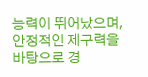능력이 뛰어났으며, 안정적인 제구력을 바탕으로 경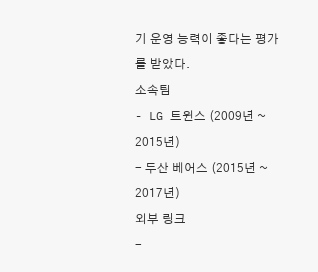기 운영 능력이 좋다는 평가를 받았다.
소속팀
- LG 트윈스 (2009년 ~ 2015년)
- 두산 베어스 (2015년 ~ 2017년)
외부 링크
-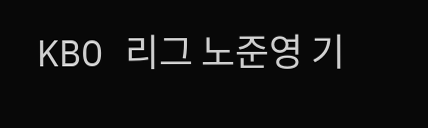KBO 리그 노준영 기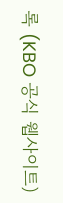록 (KBO 공식 웹사이트)